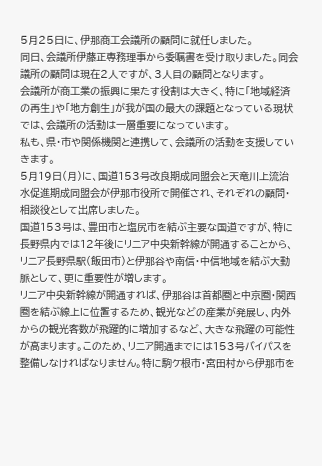5月25日に、伊那商工会議所の顧問に就任しました。
同日、会議所伊藤正専務理事から委嘱書を受け取りました。同会議所の顧問は現在2人ですが、3人目の顧問となります。
会議所が商工業の振興に果たす役割は大きく、特に「地域経済の再生」や「地方創生」が我が国の最大の課題となっている現状では、会議所の活動は一層重要になっています。
私も、県・市や関係機関と連携して、会議所の活動を支援していきます。
5月19日(月)に、国道153号改良期成同盟会と天竜川上流治水促進期成同盟会が伊那市役所で開催され、それぞれの顧問・相談役として出席しました。
国道153号は、豊田市と塩尻市を結ぶ主要な国道ですが、特に長野県内では12年後にリニア中央新幹線が開通することから、リニア長野県駅(飯田市)と伊那谷や南信・中信地域を結ぶ大動脈として、更に重要性が増します。
リニア中央新幹線が開通すれば、伊那谷は首都圏と中京圏・関西圏を結ぶ線上に位置するため、観光などの産業が発展し、内外からの観光客数が飛躍的に増加するなど、大きな飛躍の可能性が高まります。このため、リニア開通までには153号バイパスを整備しなければなりません。特に駒ケ根市・宮田村から伊那市を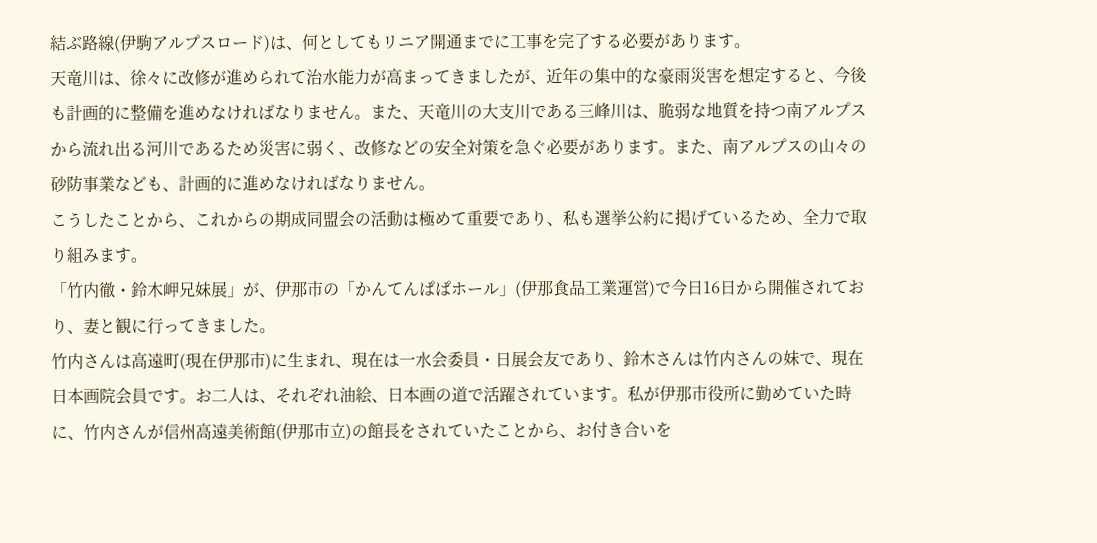結ぶ路線(伊駒アルプスロード)は、何としてもリニア開通までに工事を完了する必要があります。
天竜川は、徐々に改修が進められて治水能力が高まってきましたが、近年の集中的な豪雨災害を想定すると、今後も計画的に整備を進めなければなりません。また、天竜川の大支川である三峰川は、脆弱な地質を持つ南アルプスから流れ出る河川であるため災害に弱く、改修などの安全対策を急ぐ必要があります。また、南アルプスの山々の砂防事業なども、計画的に進めなければなりません。
こうしたことから、これからの期成同盟会の活動は極めて重要であり、私も選挙公約に掲げているため、全力で取り組みます。
「竹内徹・鈴木岬兄妹展」が、伊那市の「かんてんぱぱホール」(伊那食品工業運営)で今日16日から開催されており、妻と観に行ってきました。
竹内さんは高遠町(現在伊那市)に生まれ、現在は一水会委員・日展会友であり、鈴木さんは竹内さんの妹で、現在日本画院会員です。お二人は、それぞれ油絵、日本画の道で活躍されています。私が伊那市役所に勤めていた時に、竹内さんが信州高遠美術館(伊那市立)の館長をされていたことから、お付き合いを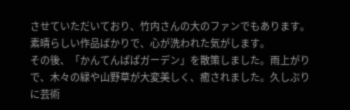させていただいており、竹内さんの大のファンでもあります。素晴らしい作品ばかりで、心が洗われた気がします。
その後、「かんてんぱぱガーデン」を散策しました。雨上がりで、木々の緑や山野草が大変美しく、癒されました。久しぶりに芸術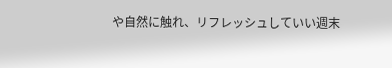や自然に触れ、リフレッシュしていい週末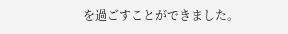を過ごすことができました。